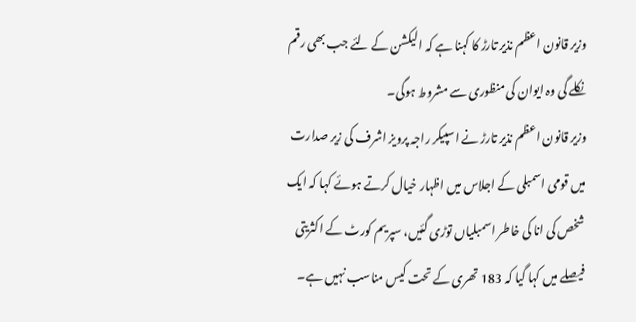وزیر قانون اعظم نذیر تارڑ کا کہنا ہے کہ الیکشن کے لئے جب بھی رقم نکلے گی وہ ایوان کی منظوری سے مشروط ہوگی۔
وزیر قانون اعظم نذیر تارڑ نے اسپیکر راجہ پرویز اشرف کی زیر صدارت میں قومی اسمبلی کے اجلاس میں اظہار خیال کرتے ہوئے کہا کہ ایک شخص کی انا کی خاطر اسمبلیاں توڑی گئیں، سپریم کورٹ کے اکثریتی فیصلے میں کہا گیا کہ 183 تھری کے تحت کیس مناسب نہیں ہے۔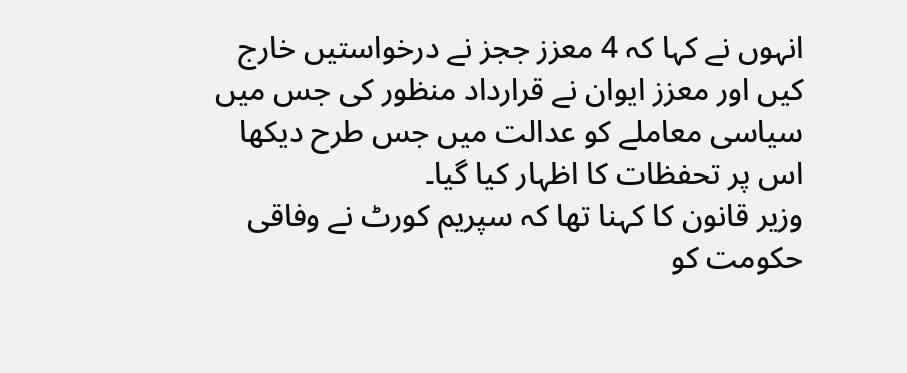انہوں نے کہا کہ 4 معزز ججز نے درخواستیں خارج کیں اور معزز ایوان نے قرارداد منظور کی جس میں سیاسی معاملے کو عدالت میں جس طرح دیکھا اس پر تحفظات کا اظہار کیا گیا۔
وزیر قانون کا کہنا تھا کہ سپریم کورٹ نے وفاقی حکومت کو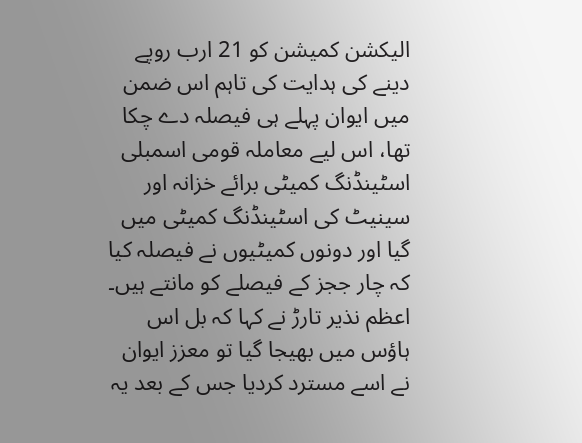الیکشن کمیشن کو 21 ارب روپے دینے کی ہدایت کی تاہم اس ضمن میں ایوان پہلے ہی فیصلہ دے چکا تھا، اس لیے معاملہ قومی اسمبلی اسٹینڈنگ کمیٹی برائے خزانہ اور سینیٹ کی اسٹینڈنگ کمیٹی میں گیا اور دونوں کمیٹیوں نے فیصلہ کیا کہ چار ججز کے فیصلے کو مانتے ہیں۔
اعظم نذیر تارڑ نے کہا کہ بل اس ہاؤس میں بھیجا گیا تو معزز ایوان نے اسے مسترد کردیا جس کے بعد یہ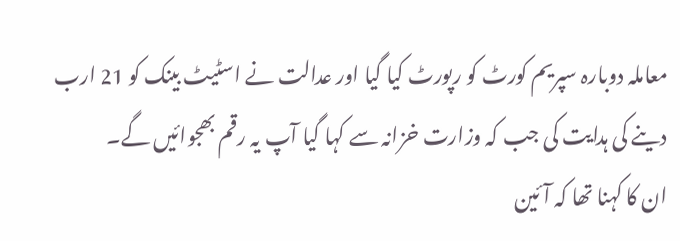معاملہ دوبارہ سپریم کورٹ کو رپورٹ کیا گیا اور عدالت نے اسٹیٹ بینک کو 21 ارب دینے کی ہدایت کی جب کہ وزارت خزانہ سے کہا گیا آپ یہ رقم بھجوائیں گے۔
ان کا کہنا تھا کہ آئین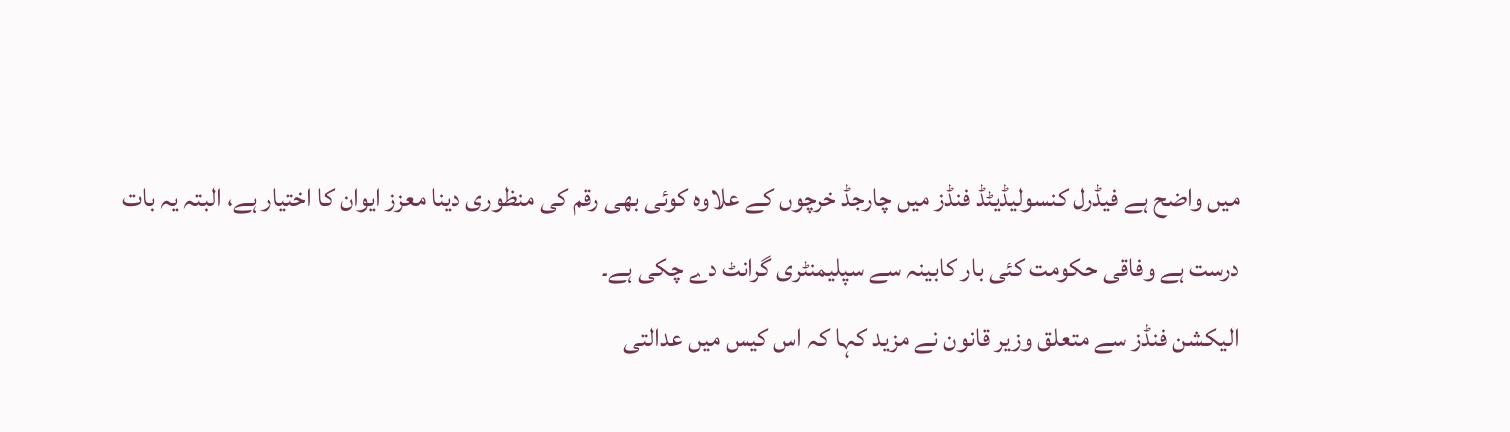میں واضح ہے فیڈرل کنسولیڈیٹڈ فنڈز میں چارجڈ خرچوں کے علاوہ کوئی بھی رقم کی منظوری دینا معزز ایوان کا اختیار ہے، البتہ یہ بات درست ہے وفاقی حکومت کئی بار کابینہ سے سپلیمنٹری گرانٹ دے چکی ہے۔
الیکشن فنڈز سے متعلق وزیر قانون نے مزید کہا کہ اس کیس میں عدالتی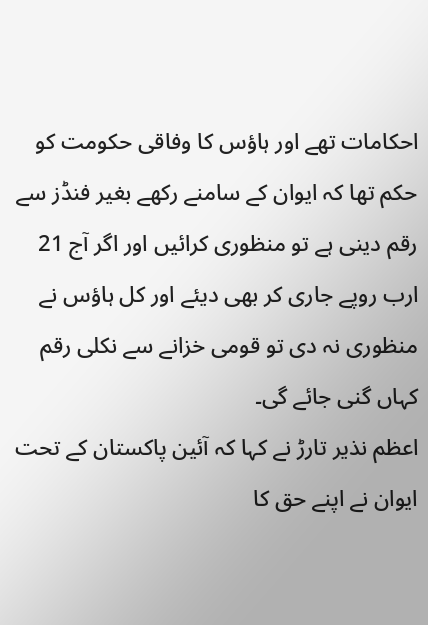احکامات تھے اور ہاؤس کا وفاقی حکومت کو حکم تھا کہ ایوان کے سامنے رکھے بغیر فنڈز سے رقم دینی ہے تو منظوری کرائیں اور اگر آج 21 ارب روپے جاری کر بھی دیئے اور کل ہاؤس نے منظوری نہ دی تو قومی خزانے سے نکلی رقم کہاں گنی جائے گی۔
اعظم نذیر تارڑ نے کہا کہ آئین پاکستان کے تحت ایوان نے اپنے حق کا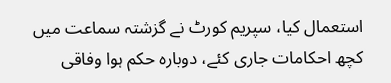استعمال کیا، سپریم کورٹ نے گزشتہ سماعت میں کچھ احکامات جاری کئے، دوبارہ حکم ہوا وفاقی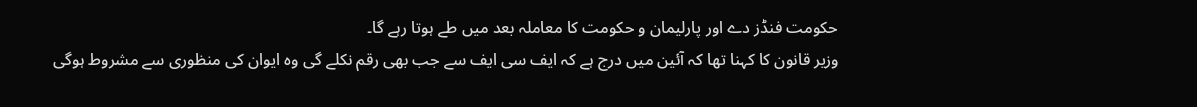حکومت فنڈز دے اور پارلیمان و حکومت کا معاملہ بعد میں طے ہوتا رہے گا۔
وزیر قانون کا کہنا تھا کہ آئین میں درج ہے کہ ایف سی ایف سے جب بھی رقم نکلے گی وہ ایوان کی منظوری سے مشروط ہوگی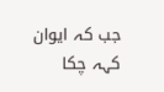جب کہ ایوان کہہ چکا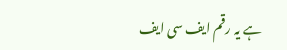ہے یہ رقم ایف سی ایف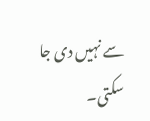سے نہیں دی جا سکتی۔